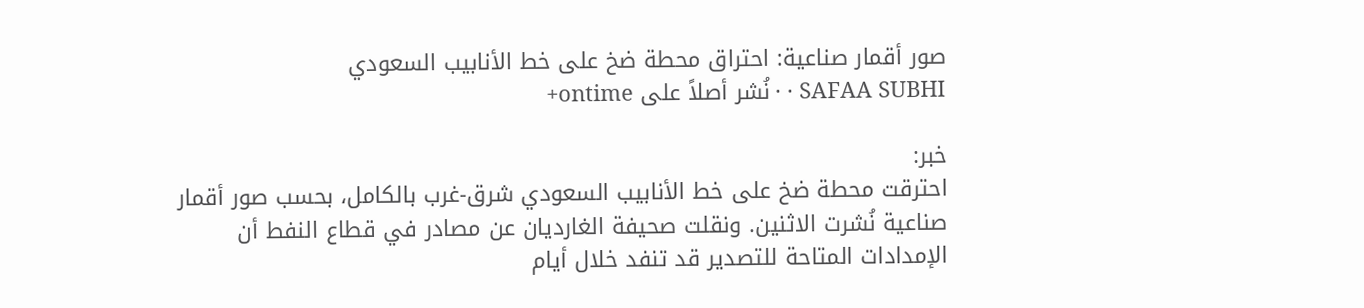صور أقمار صناعية: احتراق محطة ضخ على خط الأنابيب السعودي
SAFAA SUBHI · · نُشر أصلاً على ontime+

خبر:
احترقت محطة ضخ على خط الأنابيب السعودي شرق-غرب بالكامل، بحسب صور أقمار صناعية نُشرت الاثنين. ونقلت صحيفة الغارديان عن مصادر في قطاع النفط أن الإمدادات المتاحة للتصدير قد تنفد خلال أيام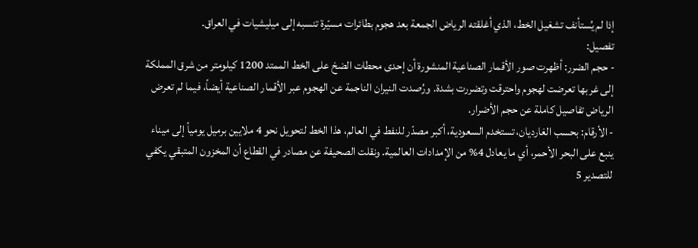إذا لم يُستأنف تشغيل الخط، الذي أغلقته الرياض الجمعة بعد هجوم بطائرات مسيّرة تنسبه إلى ميليشيات في العراق.
تفصيل:
- حجم الضرر: أظهرت صور الأقمار الصناعية المنشورة أن إحدى محطات الضخ على الخط الممتد 1200 كيلومتر من شرق المملكة إلى غربها تعرضت لهجوم واحترقت وتضررت بشدة. ورُصدت النيران الناجمة عن الهجوم عبر الأقمار الصناعية أيضاً، فيما لم تعرض الرياض تفاصيل كاملة عن حجم الأضرار.
- الأرقام: بحسب الغارديان، تستخدم السعودية، أكبر مصدّر للنفط في العالم، هذا الخط لتحويل نحو 4 ملايين برميل يومياً إلى ميناء ينبع على البحر الأحمر، أي ما يعادل 4% من الإمدادات العالمية. ونقلت الصحيفة عن مصادر في القطاع أن المخزون المتبقي يكفي للتصدير 5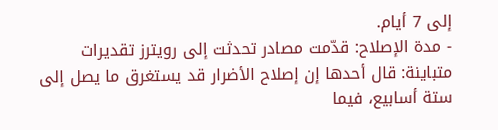إلى 7 أيام.
- مدة الإصلاح: قدّمت مصادر تحدثت إلى رويترز تقديرات متباينة: قال أحدها إن إصلاح الأضرار قد يستغرق ما يصل إلى ستة أسابيع، فيما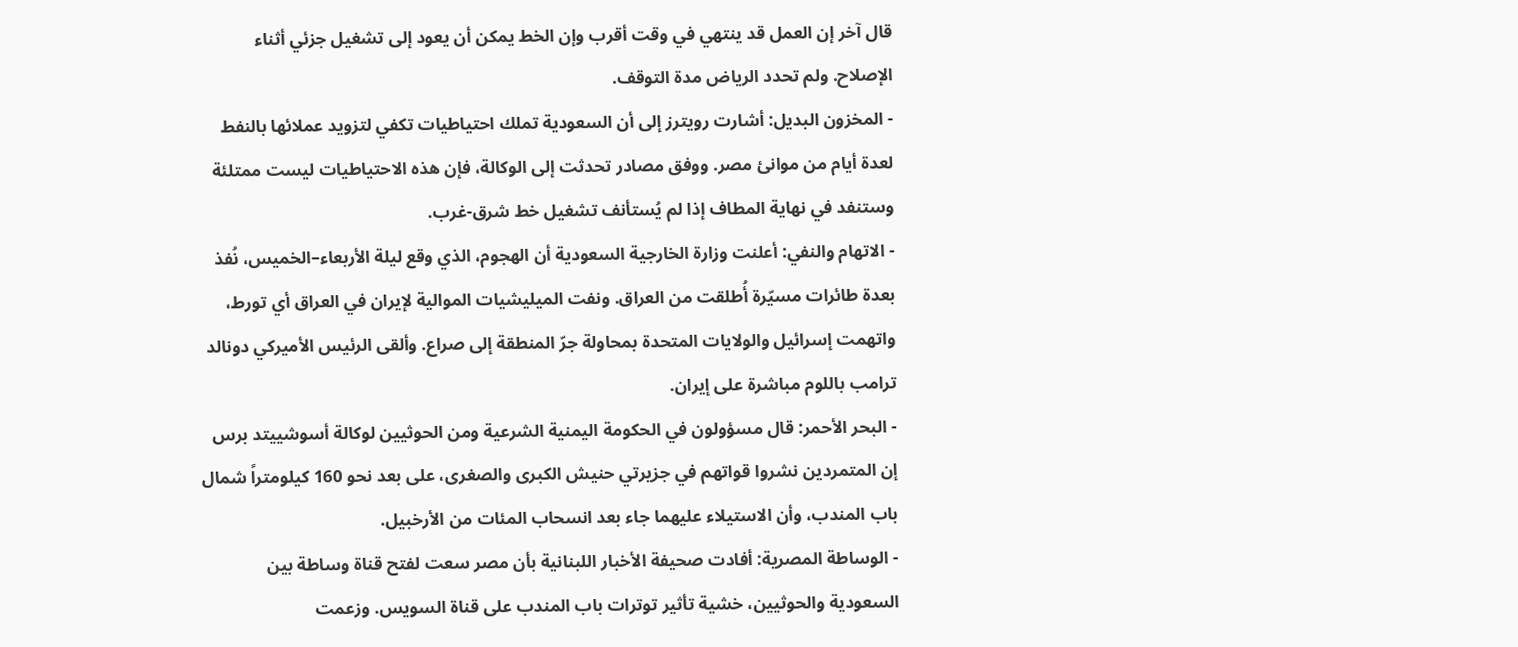قال آخر إن العمل قد ينتهي في وقت أقرب وإن الخط يمكن أن يعود إلى تشغيل جزئي أثناء الإصلاح. ولم تحدد الرياض مدة التوقف.
- المخزون البديل: أشارت رويترز إلى أن السعودية تملك احتياطيات تكفي لتزويد عملائها بالنفط لعدة أيام من موانئ مصر. ووفق مصادر تحدثت إلى الوكالة، فإن هذه الاحتياطيات ليست ممتلئة وستنفد في نهاية المطاف إذا لم يُستأنف تشغيل خط شرق-غرب.
- الاتهام والنفي: أعلنت وزارة الخارجية السعودية أن الهجوم، الذي وقع ليلة الأربعاء–الخميس، نُفذ بعدة طائرات مسيّرة أُطلقت من العراق. ونفت الميليشيات الموالية لإيران في العراق أي تورط، واتهمت إسرائيل والولايات المتحدة بمحاولة جرّ المنطقة إلى صراع. وألقى الرئيس الأميركي دونالد ترامب باللوم مباشرة على إيران.
- البحر الأحمر: قال مسؤولون في الحكومة اليمنية الشرعية ومن الحوثيين لوكالة أسوشييتد برس إن المتمردين نشروا قواتهم في جزيرتي حنيش الكبرى والصغرى، على بعد نحو 160 كيلومتراً شمال باب المندب، وأن الاستيلاء عليهما جاء بعد انسحاب المئات من الأرخبيل.
- الوساطة المصرية: أفادت صحيفة الأخبار اللبنانية بأن مصر سعت لفتح قناة وساطة بين السعودية والحوثيين، خشية تأثير توترات باب المندب على قناة السويس. وزعمت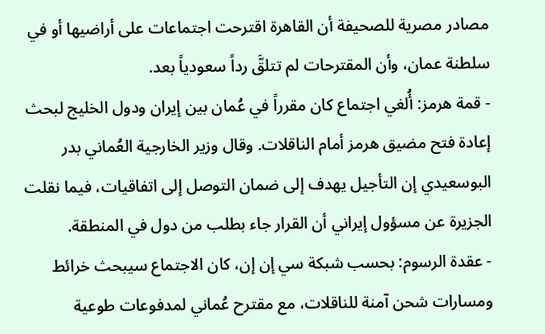مصادر مصرية للصحيفة أن القاهرة اقترحت اجتماعات على أراضيها أو في سلطنة عمان، وأن المقترحات لم تتلقَّ رداً سعودياً بعد.
- قمة هرمز: أُلغي اجتماع كان مقرراً في عُمان بين إيران ودول الخليج لبحث إعادة فتح مضيق هرمز أمام الناقلات. وقال وزير الخارجية العُماني بدر البوسعيدي إن التأجيل يهدف إلى ضمان التوصل إلى اتفاقيات، فيما نقلت الجزيرة عن مسؤول إيراني أن القرار جاء بطلب من دول في المنطقة.
- عقدة الرسوم: بحسب شبكة سي إن إن، كان الاجتماع سيبحث خرائط ومسارات شحن آمنة للناقلات، مع مقترح عُماني لمدفوعات طوعية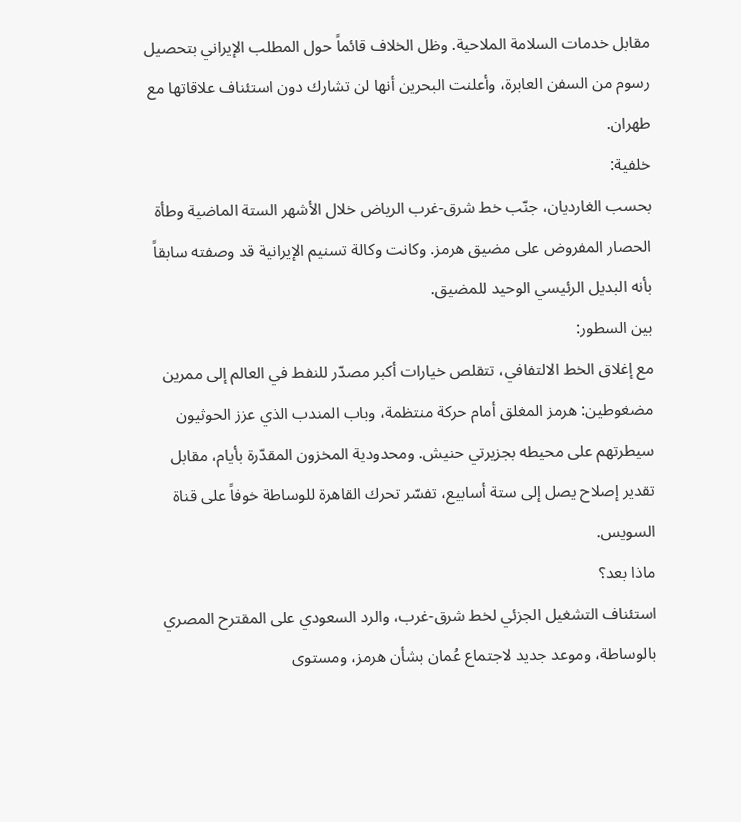مقابل خدمات السلامة الملاحية. وظل الخلاف قائماً حول المطلب الإيراني بتحصيل رسوم من السفن العابرة، وأعلنت البحرين أنها لن تشارك دون استئناف علاقاتها مع طهران.
خلفية:
بحسب الغارديان، جنّب خط شرق-غرب الرياض خلال الأشهر الستة الماضية وطأة الحصار المفروض على مضيق هرمز. وكانت وكالة تسنيم الإيرانية قد وصفته سابقاً بأنه البديل الرئيسي الوحيد للمضيق.
بين السطور:
مع إغلاق الخط الالتفافي، تتقلص خيارات أكبر مصدّر للنفط في العالم إلى ممرين مضغوطين: هرمز المغلق أمام حركة منتظمة، وباب المندب الذي عزز الحوثيون سيطرتهم على محيطه بجزيرتي حنيش. ومحدودية المخزون المقدّرة بأيام، مقابل تقدير إصلاح يصل إلى ستة أسابيع، تفسّر تحرك القاهرة للوساطة خوفاً على قناة السويس.
ماذا بعد؟
استئناف التشغيل الجزئي لخط شرق-غرب، والرد السعودي على المقترح المصري بالوساطة، وموعد جديد لاجتماع عُمان بشأن هرمز، ومستوى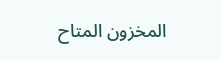المخزون المتاح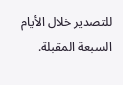للتصدير خلال الأيام السبعة المقبلة.